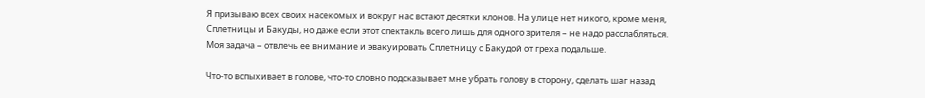Я призываю всех своих насекомых и вокруг нас встают десятки клонов. На улице нет никого, кроме меня, Сплетницы и Бакуды, но даже если этот спектакль всего лишь для одного зрителя – не надо расслабляться. Моя задача – отвлечь ее внимание и эвакуировать Сплетницу с Бакудой от греха подальше.

Что-то вспыхивает в голове, что-то словно подсказывает мне убрать голову в сторону, сделать шаг назад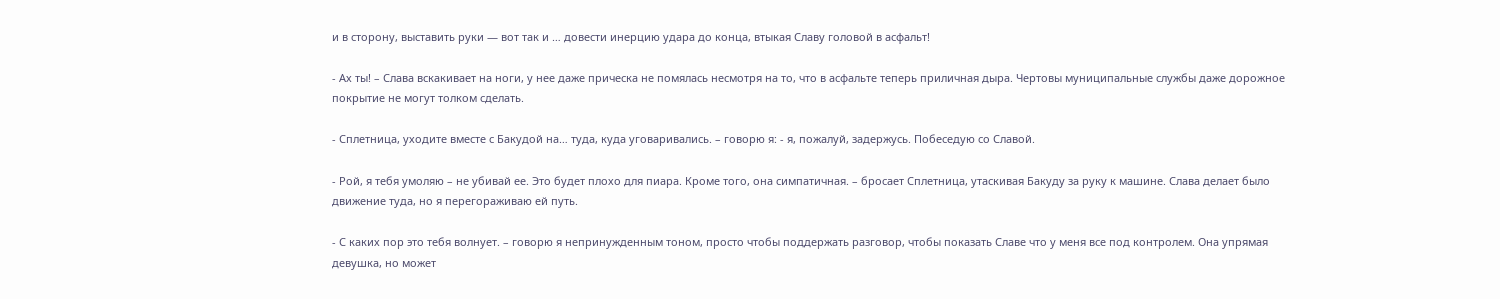и в сторону, выставить руки — вот так и … довести инерцию удара до конца, втыкая Славу головой в асфальт!

- Ах ты! – Слава вскакивает на ноги, у нее даже прическа не помялась несмотря на то, что в асфальте теперь приличная дыра. Чертовы муниципальные службы даже дорожное покрытие не могут толком сделать.

- Сплетница, уходите вместе с Бакудой на… туда, куда уговаривались. – говорю я: - я, пожалуй, задержусь. Побеседую со Славой.

- Рой, я тебя умоляю – не убивай ее. Это будет плохо для пиара. Кроме того, она симпатичная. – бросает Сплетница, утаскивая Бакуду за руку к машине. Слава делает было движение туда, но я перегораживаю ей путь.

- С каких пор это тебя волнует. – говорю я непринужденным тоном, просто чтобы поддержать разговор, чтобы показать Славе что у меня все под контролем. Она упрямая девушка, но может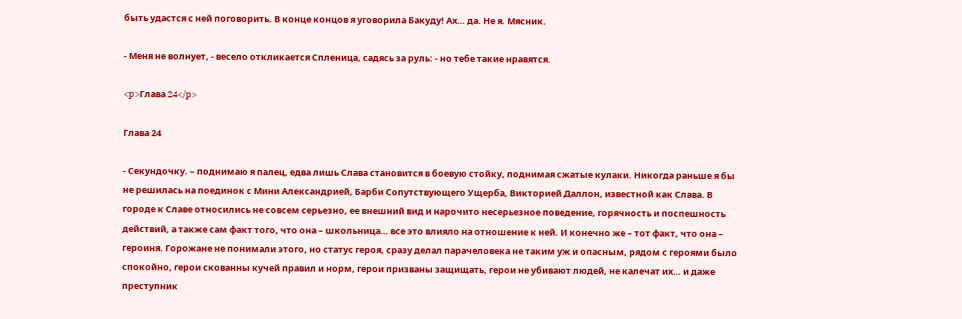быть удастся с ней поговорить. В конце концов я уговорила Бакуду! Ах… да. Не я. Мясник.

- Меня не волнует, - весело откликается Спленица, садясь за руль: - но тебе такие нравятся.

<p>Глава 24</p>

Глава 24

- Секундочку. – поднимаю я палец, едва лишь Слава становится в боевую стойку, поднимая сжатые кулаки. Никогда раньше я бы не решилась на поединок с Мини Александрией, Барби Сопутствующего Ущерба, Викторией Даллон, известной как Слава. В городе к Славе относились не совсем серьезно, ее внешний вид и нарочито несерьезное поведение, горячность и поспешность действий, а также сам факт того, что она – школьница… все это влияло на отношение к ней. И конечно же – тот факт, что она – героиня. Горожане не понимали этого, но статус героя, сразу делал парачеловека не таким уж и опасным, рядом с героями было спокойно, герои скованны кучей правил и норм, герои призваны защищать, герои не убивают людей, не калечат их… и даже преступник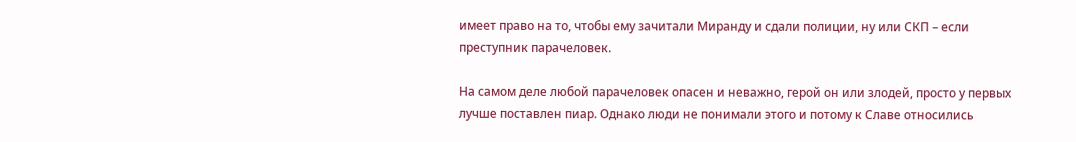имеет право на то, чтобы ему зачитали Миранду и сдали полиции, ну или СКП – если преступник парачеловек.

На самом деле любой парачеловек опасен и неважно, герой он или злодей, просто у первых лучше поставлен пиар. Однако люди не понимали этого и потому к Славе относились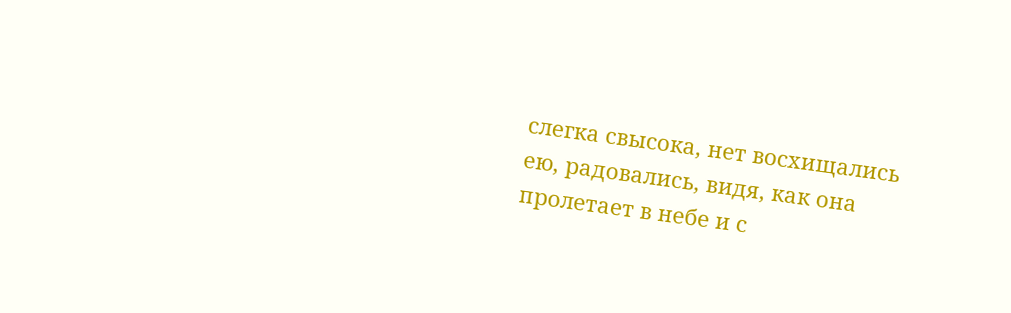слегка свысока, нет восхищались ею, радовались, видя, как она пролетает в небе и с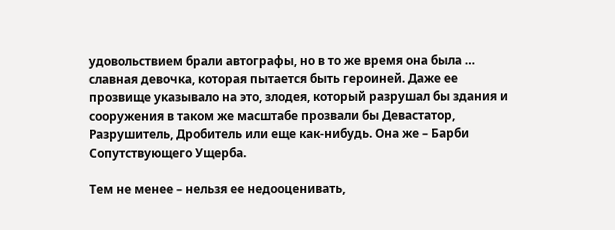удовольствием брали автографы, но в то же время она была … славная девочка, которая пытается быть героиней. Даже ее прозвище указывало на это, злодея, который разрушал бы здания и сооружения в таком же масштабе прозвали бы Девастатор, Разрушитель, Дробитель или еще как-нибудь. Она же – Барби Сопутствующего Ущерба.

Тем не менее – нельзя ее недооценивать,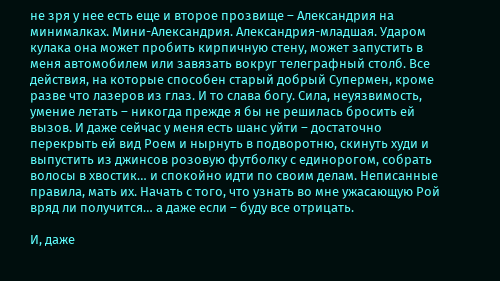не зря у нее есть еще и второе прозвище – Александрия на минималках. Мини-Александрия. Александрия-младшая. Ударом кулака она может пробить кирпичную стену, может запустить в меня автомобилем или завязать вокруг телеграфный столб. Все действия, на которые способен старый добрый Супермен, кроме разве что лазеров из глаз. И то слава богу. Сила, неуязвимость, умение летать – никогда прежде я бы не решилась бросить ей вызов. И даже сейчас у меня есть шанс уйти – достаточно перекрыть ей вид Роем и нырнуть в подворотню, скинуть худи и выпустить из джинсов розовую футболку с единорогом, собрать волосы в хвостик… и спокойно идти по своим делам. Неписанные правила, мать их. Начать с того, что узнать во мне ужасающую Рой вряд ли получится… а даже если – буду все отрицать.

И, даже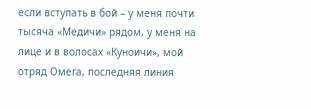если вступать в бой – у меня почти тысяча «Медичи» рядом, у меня на лице и в волосах «Куноичи», мой отряд Омега, последняя линия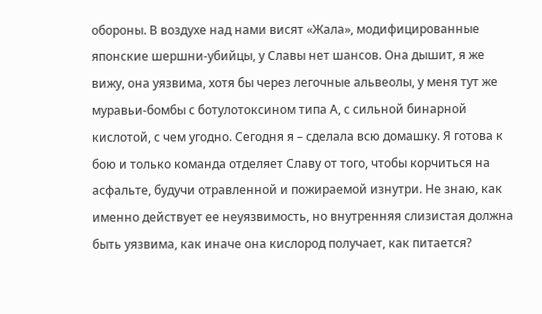обороны. В воздухе над нами висят «Жала», модифицированные японские шершни-убийцы, у Славы нет шансов. Она дышит, я же вижу, она уязвима, хотя бы через легочные альвеолы, у меня тут же муравьи-бомбы с ботулотоксином типа А, с сильной бинарной кислотой, с чем угодно. Сегодня я – сделала всю домашку. Я готова к бою и только команда отделяет Славу от того, чтобы корчиться на асфальте, будучи отравленной и пожираемой изнутри. Не знаю, как именно действует ее неуязвимость, но внутренняя слизистая должна быть уязвима, как иначе она кислород получает, как питается?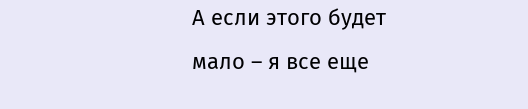А если этого будет мало – я все еще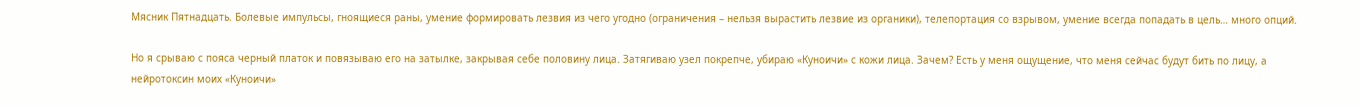Мясник Пятнадцать. Болевые импульсы, гноящиеся раны, умение формировать лезвия из чего угодно (ограничения – нельзя вырастить лезвие из органики), телепортация со взрывом, умение всегда попадать в цель… много опций.

Но я срываю с пояса черный платок и повязываю его на затылке, закрывая себе половину лица. Затягиваю узел покрепче, убираю «Куноичи» с кожи лица. Зачем? Есть у меня ощущение, что меня сейчас будут бить по лицу, а нейротоксин моих «Куноичи»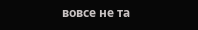вовсе не та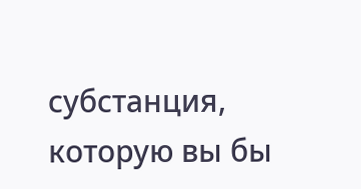субстанция, которую вы бы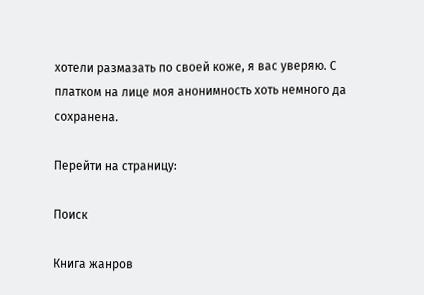хотели размазать по своей коже, я вас уверяю. С платком на лице моя анонимность хоть немного да сохранена.

Перейти на страницу:

Поиск

Книга жанров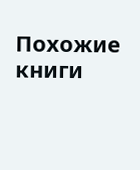Похожие книги